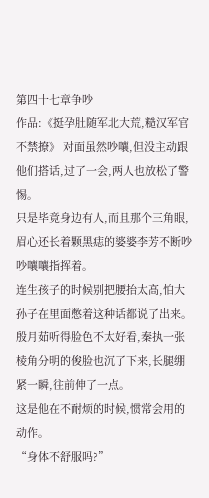第四十七章争吵
作品:《挺孕肚随军北大荒,糙汉军官不禁撩》 对面虽然吵嚷,但没主动跟他们搭话,过了一会,两人也放松了警惕。
只是毕竟身边有人,而且那个三角眼,眉心还长着颗黑痣的婆婆李芳不断吵吵嚷嚷指挥着。
连生孩子的时候别把腰抬太高,怕大孙子在里面憋着这种话都说了出来。
殷月茹听得脸色不太好看,秦执一张棱角分明的俊脸也沉了下来,长腿绷紧一瞬,往前伸了一点。
这是他在不耐烦的时候,惯常会用的动作。
“身体不舒服吗?”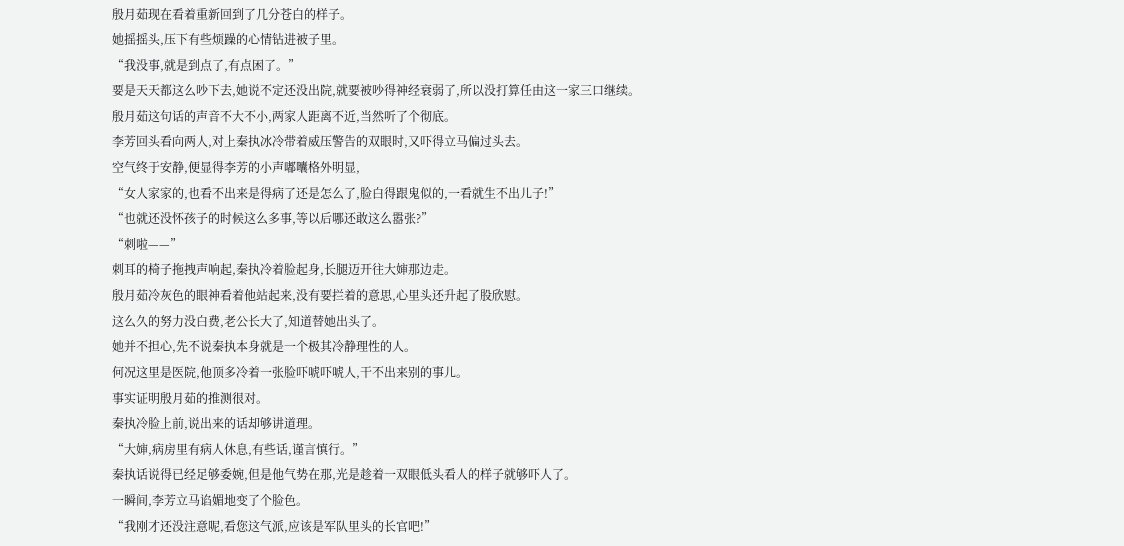殷月茹现在看着重新回到了几分苍白的样子。
她摇摇头,压下有些烦躁的心情钻进被子里。
“我没事,就是到点了,有点困了。”
要是天天都这么吵下去,她说不定还没出院,就要被吵得神经衰弱了,所以没打算任由这一家三口继续。
殷月茹这句话的声音不大不小,两家人距离不近,当然听了个彻底。
李芳回头看向两人,对上秦执冰冷带着威压警告的双眼时,又吓得立马偏过头去。
空气终于安静,便显得李芳的小声嘟囔格外明显,
“女人家家的,也看不出来是得病了还是怎么了,脸白得跟鬼似的,一看就生不出儿子!”
“也就还没怀孩子的时候这么多事,等以后哪还敢这么嚣张?”
“刺啦——”
刺耳的椅子拖拽声响起,秦执冷着脸起身,长腿迈开往大婶那边走。
殷月茹冷灰色的眼神看着他站起来,没有要拦着的意思,心里头还升起了股欣慰。
这么久的努力没白费,老公长大了,知道替她出头了。
她并不担心,先不说秦执本身就是一个极其冷静理性的人。
何况这里是医院,他顶多冷着一张脸吓唬吓唬人,干不出来别的事儿。
事实证明殷月茹的推测很对。
秦执冷脸上前,说出来的话却够讲道理。
“大婶,病房里有病人休息,有些话,谨言慎行。”
秦执话说得已经足够委婉,但是他气势在那,光是趁着一双眼低头看人的样子就够吓人了。
一瞬间,李芳立马谄媚地变了个脸色。
“我刚才还没注意呢,看您这气派,应该是军队里头的长官吧!”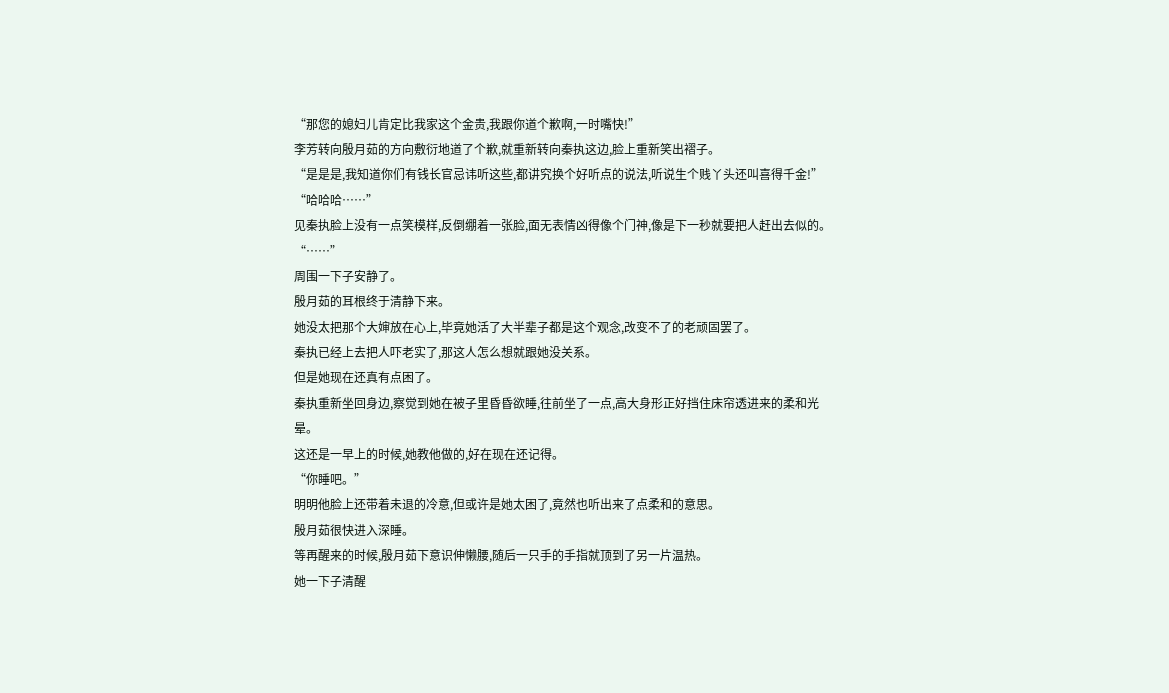“那您的媳妇儿肯定比我家这个金贵,我跟你道个歉啊,一时嘴快!”
李芳转向殷月茹的方向敷衍地道了个歉,就重新转向秦执这边,脸上重新笑出褶子。
“是是是,我知道你们有钱长官忌讳听这些,都讲究换个好听点的说法,听说生个贱丫头还叫喜得千金!”
“哈哈哈……”
见秦执脸上没有一点笑模样,反倒绷着一张脸,面无表情凶得像个门神,像是下一秒就要把人赶出去似的。
“……”
周围一下子安静了。
殷月茹的耳根终于清静下来。
她没太把那个大婶放在心上,毕竟她活了大半辈子都是这个观念,改变不了的老顽固罢了。
秦执已经上去把人吓老实了,那这人怎么想就跟她没关系。
但是她现在还真有点困了。
秦执重新坐回身边,察觉到她在被子里昏昏欲睡,往前坐了一点,高大身形正好挡住床帘透进来的柔和光晕。
这还是一早上的时候,她教他做的,好在现在还记得。
“你睡吧。”
明明他脸上还带着未退的冷意,但或许是她太困了,竟然也听出来了点柔和的意思。
殷月茹很快进入深睡。
等再醒来的时候,殷月茹下意识伸懒腰,随后一只手的手指就顶到了另一片温热。
她一下子清醒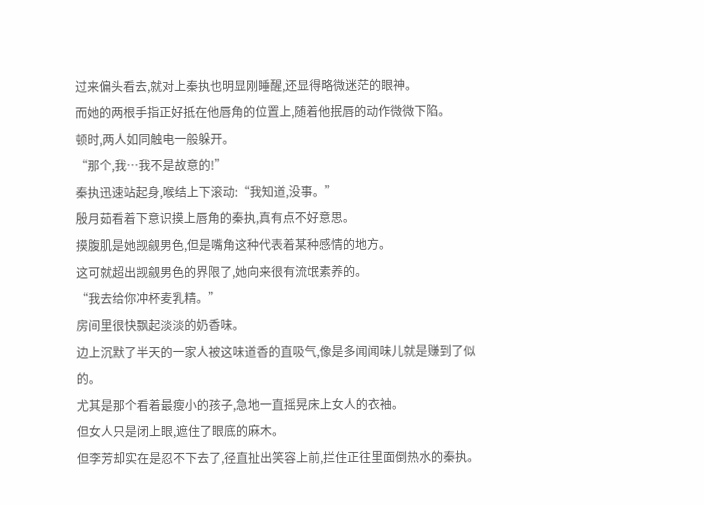过来偏头看去,就对上秦执也明显刚睡醒,还显得略微迷茫的眼神。
而她的两根手指正好抵在他唇角的位置上,随着他抿唇的动作微微下陷。
顿时,两人如同触电一般躲开。
“那个,我…我不是故意的!”
秦执迅速站起身,喉结上下滚动:“我知道,没事。”
殷月茹看着下意识摸上唇角的秦执,真有点不好意思。
摸腹肌是她觊觎男色,但是嘴角这种代表着某种感情的地方。
这可就超出觊觎男色的界限了,她向来很有流氓素养的。
“我去给你冲杯麦乳精。”
房间里很快飘起淡淡的奶香味。
边上沉默了半天的一家人被这味道香的直吸气,像是多闻闻味儿就是赚到了似的。
尤其是那个看着最瘦小的孩子,急地一直摇晃床上女人的衣袖。
但女人只是闭上眼,遮住了眼底的麻木。
但李芳却实在是忍不下去了,径直扯出笑容上前,拦住正往里面倒热水的秦执。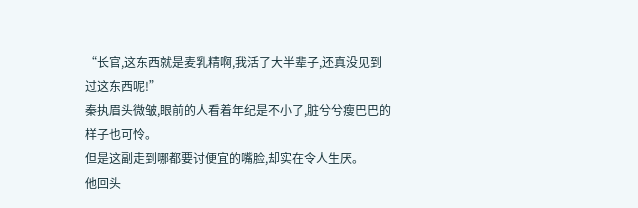“长官,这东西就是麦乳精啊,我活了大半辈子,还真没见到过这东西呢!”
秦执眉头微皱,眼前的人看着年纪是不小了,脏兮兮瘦巴巴的样子也可怜。
但是这副走到哪都要讨便宜的嘴脸,却实在令人生厌。
他回头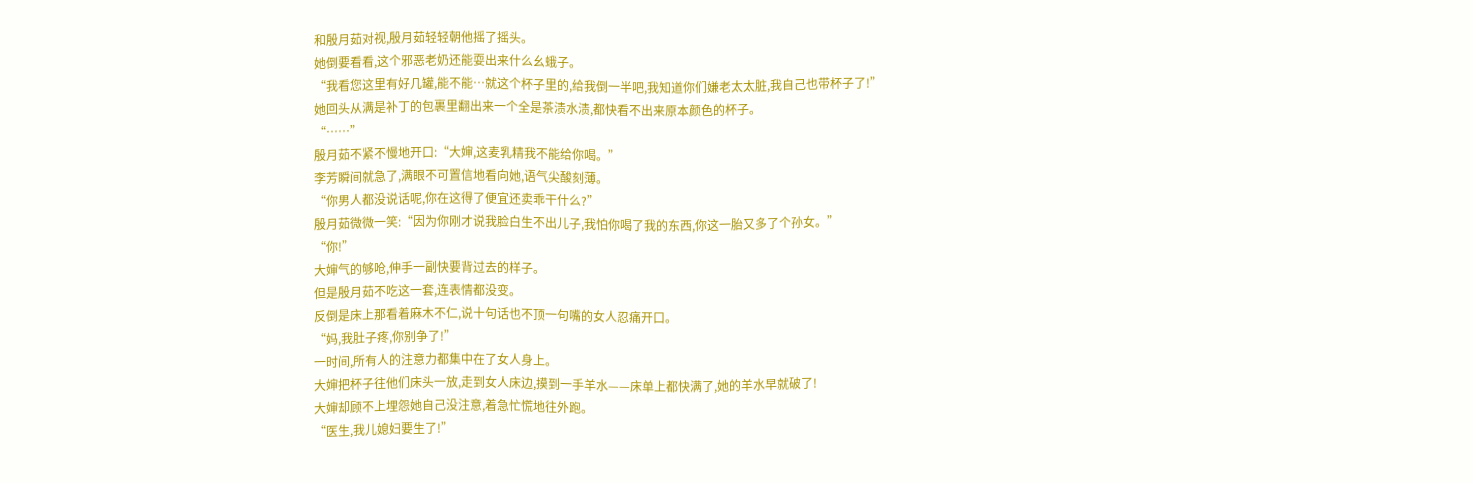和殷月茹对视,殷月茹轻轻朝他摇了摇头。
她倒要看看,这个邪恶老奶还能耍出来什么幺蛾子。
“我看您这里有好几罐,能不能…就这个杯子里的,给我倒一半吧,我知道你们嫌老太太脏,我自己也带杯子了!”
她回头从满是补丁的包裹里翻出来一个全是茶渍水渍,都快看不出来原本颜色的杯子。
“……”
殷月茹不紧不慢地开口:“大婶,这麦乳精我不能给你喝。”
李芳瞬间就急了,满眼不可置信地看向她,语气尖酸刻薄。
“你男人都没说话呢,你在这得了便宜还卖乖干什么?”
殷月茹微微一笑:“因为你刚才说我脸白生不出儿子,我怕你喝了我的东西,你这一胎又多了个孙女。”
“你!”
大婶气的够呛,伸手一副快要背过去的样子。
但是殷月茹不吃这一套,连表情都没变。
反倒是床上那看着麻木不仁,说十句话也不顶一句嘴的女人忍痛开口。
“妈,我肚子疼,你别争了!”
一时间,所有人的注意力都集中在了女人身上。
大婶把杯子往他们床头一放,走到女人床边,摸到一手羊水——床单上都快满了,她的羊水早就破了!
大婶却顾不上埋怨她自己没注意,着急忙慌地往外跑。
“医生,我儿媳妇要生了!”